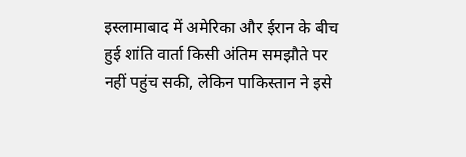इस्लामाबाद में अमेरिका और ईरान के बीच हुई शांति वार्ता किसी अंतिम समझौते पर नहीं पहुंच सकी, लेकिन पाकिस्तान ने इसे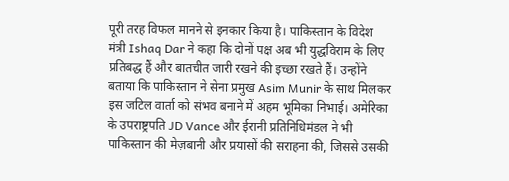पूरी तरह विफल मानने से इनकार किया है। पाकिस्तान के विदेश मंत्री Ishaq Dar ने कहा कि दोनों पक्ष अब भी युद्धविराम के लिए प्रतिबद्ध हैं और बातचीत जारी रखने की इच्छा रखते हैं। उन्होंने बताया कि पाकिस्तान ने सेना प्रमुख Asim Munir के साथ मिलकर इस जटिल वार्ता को संभव बनाने में अहम भूमिका निभाई। अमेरिका के उपराष्ट्रपति JD Vance और ईरानी प्रतिनिधिमंडल ने भी पाकिस्तान की मेज़बानी और प्रयासों की सराहना की, जिससे उसकी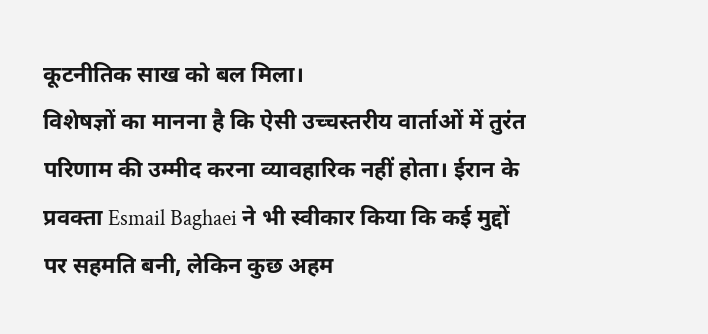कूटनीतिक साख को बल मिला।
विशेषज्ञों का मानना है कि ऐसी उच्चस्तरीय वार्ताओं में तुरंत परिणाम की उम्मीद करना व्यावहारिक नहीं होता। ईरान के प्रवक्ता Esmail Baghaei ने भी स्वीकार किया कि कई मुद्दों पर सहमति बनी, लेकिन कुछ अहम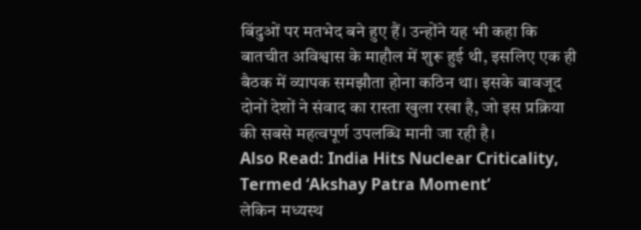बिंदुओं पर मतभेद बने हुए हैं। उन्होंने यह भी कहा कि बातचीत अविश्वास के माहौल में शुरू हुई थी, इसलिए एक ही बैठक में व्यापक समझौता होना कठिन था। इसके बावजूद दोनों देशों ने संवाद का रास्ता खुला रखा है, जो इस प्रक्रिया की सबसे महत्वपूर्ण उपलब्धि मानी जा रही है।
Also Read: India Hits Nuclear Criticality, Termed ‘Akshay Patra Moment’
लेकिन मध्यस्थ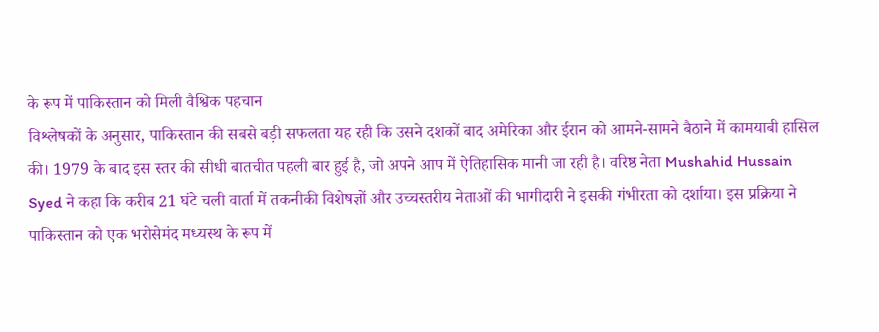के रूप में पाकिस्तान को मिली वैश्विक पहचान
विश्लेषकों के अनुसार, पाकिस्तान की सबसे बड़ी सफलता यह रही कि उसने दशकों बाद अमेरिका और ईरान को आमने-सामने बैठाने में कामयाबी हासिल की। 1979 के बाद इस स्तर की सीधी बातचीत पहली बार हुई है, जो अपने आप में ऐतिहासिक मानी जा रही है। वरिष्ठ नेता Mushahid Hussain Syed ने कहा कि करीब 21 घंटे चली वार्ता में तकनीकी विशेषज्ञों और उच्चस्तरीय नेताओं की भागीदारी ने इसकी गंभीरता को दर्शाया। इस प्रक्रिया ने पाकिस्तान को एक भरोसेमंद मध्यस्थ के रूप में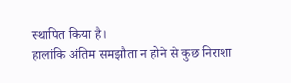स्थापित किया है।
हालांकि अंतिम समझौता न होने से कुछ निराशा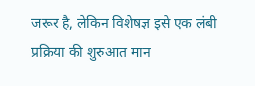जरूर है, लेकिन विशेषज्ञ इसे एक लंबी प्रक्रिया की शुरुआत मान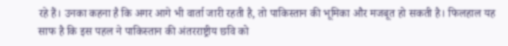रहे हैं। उनका कहना है कि अगर आगे भी वार्ता जारी रहती है, तो पाकिस्तान की भूमिका और मजबूत हो सकती है। फिलहाल यह साफ है कि इस पहल ने पाकिस्तान की अंतरराष्ट्रीय छवि को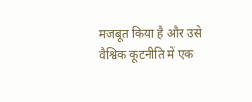मजबूत किया है और उसे वैश्विक कूटनीति में एक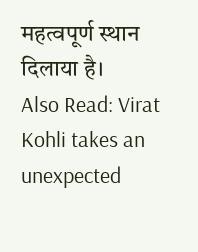महत्वपूर्ण स्थान दिलाया है।
Also Read: Virat Kohli takes an unexpected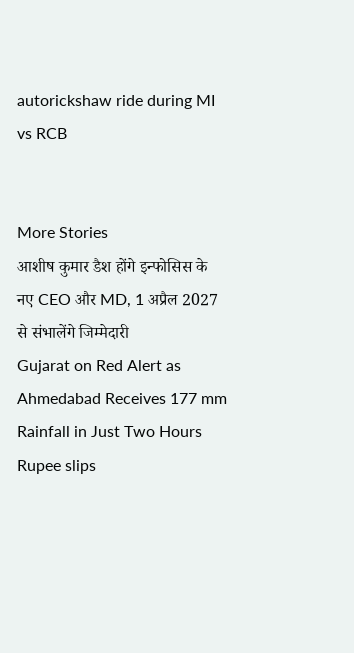autorickshaw ride during MI vs RCB


More Stories
आशीष कुमार डैश होंगे इन्फोसिस के नए CEO और MD, 1 अप्रैल 2027 से संभालेंगे जिम्मेदारी
Gujarat on Red Alert as Ahmedabad Receives 177 mm Rainfall in Just Two Hours
Rupee slips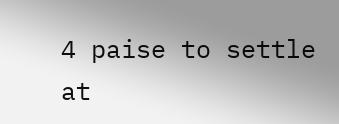4 paise to settle at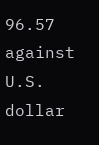96.57 against U.S. dollar